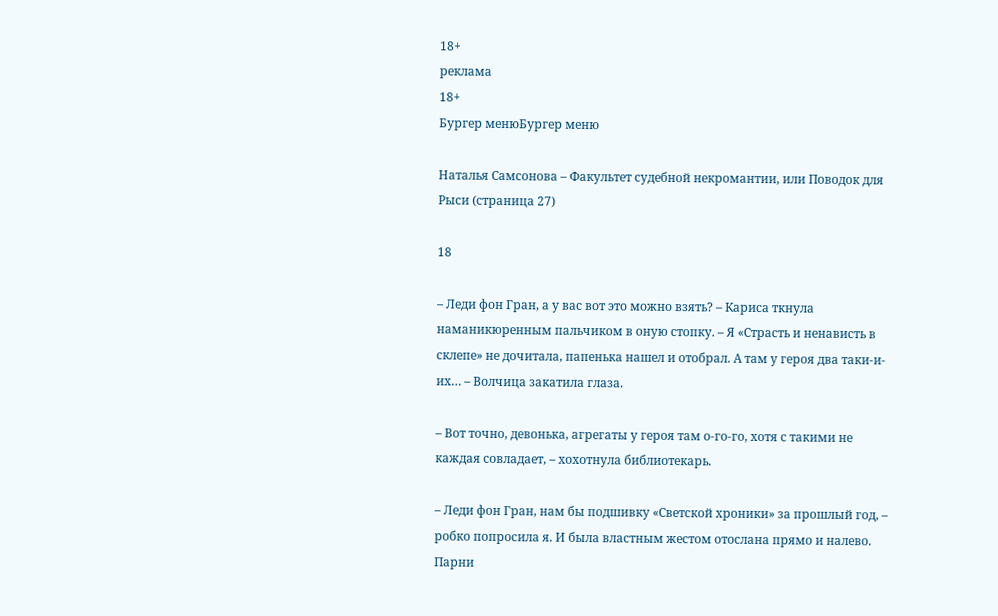18+
реклама
18+
Бургер менюБургер меню

Наталья Самсонова – Факультет судебной некромантии, или Поводок для Рыси (страница 27)

18

– Леди фон Гран, а у вас вот это можно взять? – Кариса ткнула наманикюренным пальчиком в оную стопку. – Я «Страсть и ненависть в склепе» не дочитала, папенька нашел и отобрал. А там у героя два таки-и-их… – Волчица закатила глаза.

– Вот точно, девонька, агрегаты у героя там о-го-го, хотя с такими не каждая совладает, – хохотнула библиотекарь.

– Леди фон Гран, нам бы подшивку «Светской хроники» за прошлый год, – робко попросила я. И была властным жестом отослана прямо и налево. Парни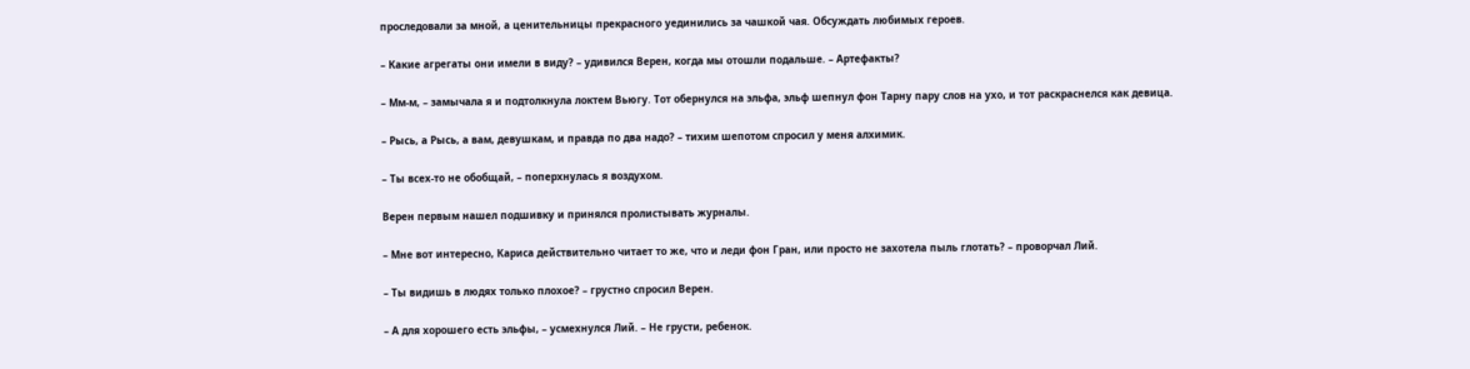проследовали за мной, а ценительницы прекрасного уединились за чашкой чая. Обсуждать любимых героев.

– Какие агрегаты они имели в виду? – удивился Верен, когда мы отошли подальше. – Артефакты?

– Мм-м, – замычала я и подтолкнула локтем Вьюгу. Тот обернулся на эльфа, эльф шепнул фон Тарну пару слов на ухо, и тот раскраснелся как девица.

– Рысь, а Рысь, а вам, девушкам, и правда по два надо? – тихим шепотом спросил у меня алхимик.

– Ты всех-то не обобщай, – поперхнулась я воздухом.

Верен первым нашел подшивку и принялся пролистывать журналы.

– Мне вот интересно, Кариса действительно читает то же, что и леди фон Гран, или просто не захотела пыль глотать? – проворчал Лий.

– Ты видишь в людях только плохое? – грустно спросил Верен.

– А для хорошего есть эльфы, – усмехнулся Лий. – Не грусти, ребенок.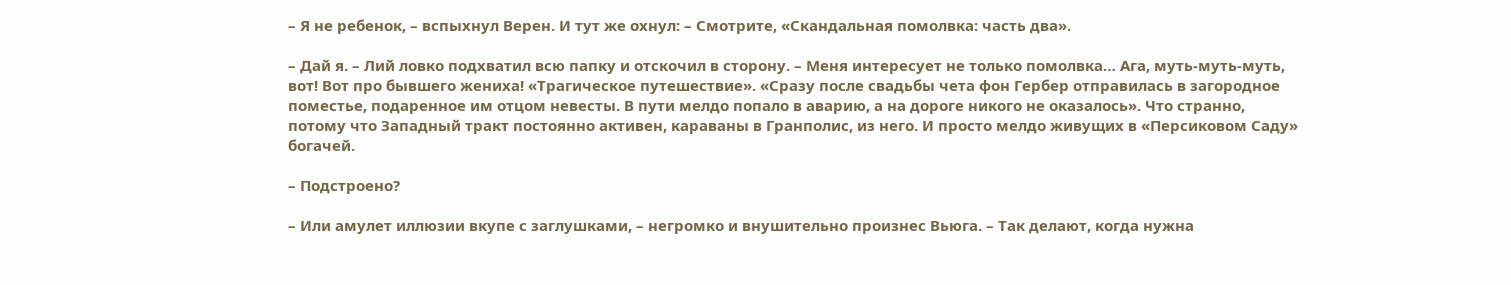– Я не ребенок, – вспыхнул Верен. И тут же охнул: – Смотрите, «Скандальная помолвка: часть два».

– Дай я. – Лий ловко подхватил всю папку и отскочил в сторону. – Меня интересует не только помолвка… Ага, муть-муть-муть, вот! Вот про бывшего жениха! «Трагическое путешествие». «Сразу после свадьбы чета фон Гербер отправилась в загородное поместье, подаренное им отцом невесты. В пути мелдо попало в аварию, а на дороге никого не оказалось». Что странно, потому что Западный тракт постоянно активен, караваны в Гранполис, из него. И просто мелдо живущих в «Персиковом Саду» богачей.

– Подстроено?

– Или амулет иллюзии вкупе с заглушками, – негромко и внушительно произнес Вьюга. – Так делают, когда нужна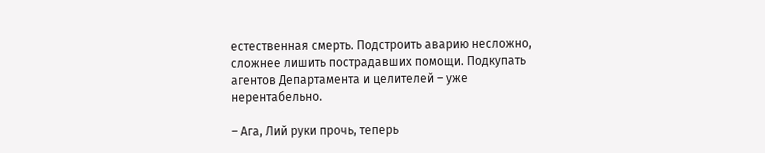естественная смерть. Подстроить аварию несложно, сложнее лишить пострадавших помощи. Подкупать агентов Департамента и целителей – уже нерентабельно.

– Ага, Лий руки прочь, теперь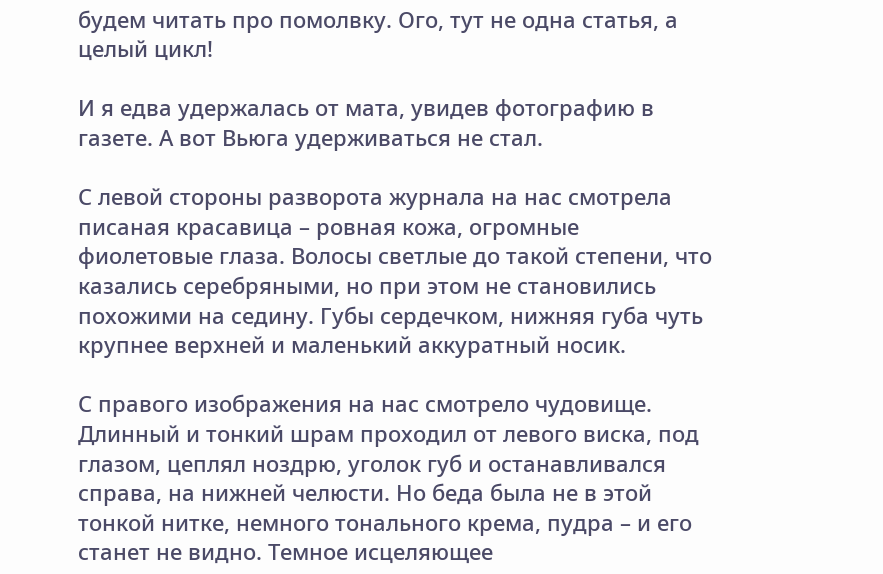будем читать про помолвку. Ого, тут не одна статья, а целый цикл!

И я едва удержалась от мата, увидев фотографию в газете. А вот Вьюга удерживаться не стал.

С левой стороны разворота журнала на нас смотрела писаная красавица – ровная кожа, огромные фиолетовые глаза. Волосы светлые до такой степени, что казались серебряными, но при этом не становились похожими на седину. Губы сердечком, нижняя губа чуть крупнее верхней и маленький аккуратный носик.

С правого изображения на нас смотрело чудовище. Длинный и тонкий шрам проходил от левого виска, под глазом, цеплял ноздрю, уголок губ и останавливался справа, на нижней челюсти. Но беда была не в этой тонкой нитке, немного тонального крема, пудра – и его станет не видно. Темное исцеляющее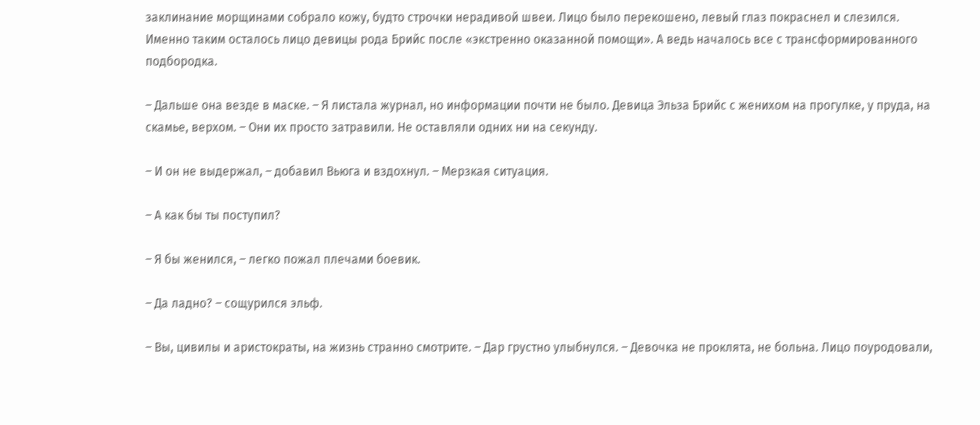заклинание морщинами собрало кожу, будто строчки нерадивой швеи. Лицо было перекошено, левый глаз покраснел и слезился. Именно таким осталось лицо девицы рода Брийс после «экстренно оказанной помощи». А ведь началось все с трансформированного подбородка.

– Дальше она везде в маске. – Я листала журнал, но информации почти не было. Девица Эльза Брийс с женихом на прогулке, у пруда, на скамье, верхом. – Они их просто затравили. Не оставляли одних ни на секунду.

– И он не выдержал, – добавил Вьюга и вздохнул. – Мерзкая ситуация.

– А как бы ты поступил?

– Я бы женился, – легко пожал плечами боевик.

– Да ладно? – сощурился эльф.

– Вы, цивилы и аристократы, на жизнь странно смотрите. – Дар грустно улыбнулся. – Девочка не проклята, не больна. Лицо поуродовали,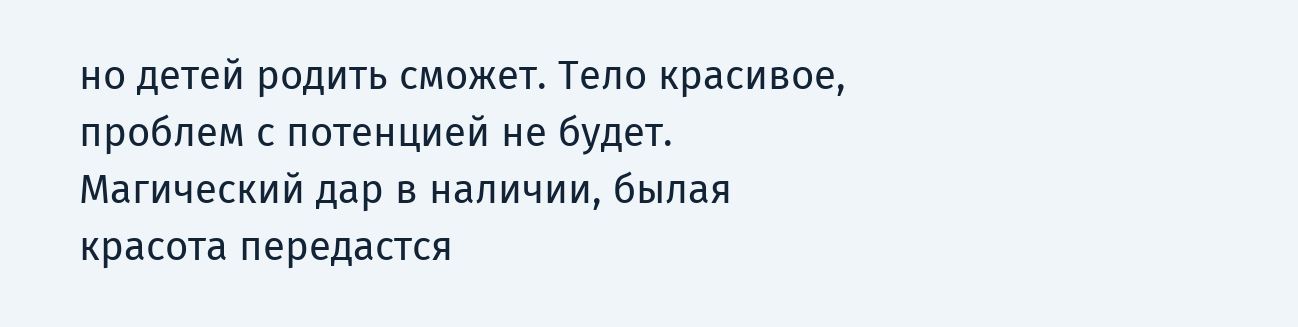но детей родить сможет. Тело красивое, проблем с потенцией не будет. Магический дар в наличии, былая красота передастся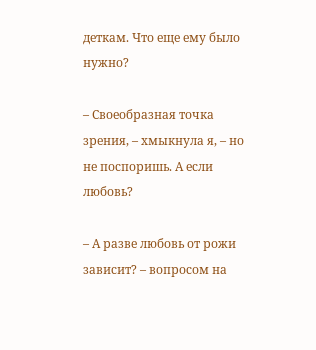деткам. Что еще ему было нужно?

– Своеобразная точка зрения, – хмыкнула я, – но не поспоришь. А если любовь?

– А разве любовь от рожи зависит? – вопросом на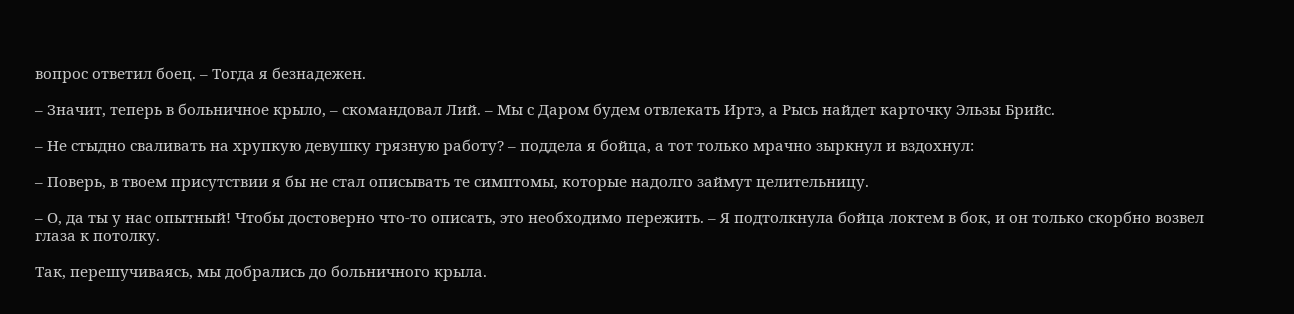вопрос ответил боец. – Тогда я безнадежен.

– Значит, теперь в больничное крыло, – скомандовал Лий. – Мы с Даром будем отвлекать Иртэ, а Рысь найдет карточку Эльзы Брийс.

– Не стыдно сваливать на хрупкую девушку грязную работу? – поддела я бойца, а тот только мрачно зыркнул и вздохнул:

– Поверь, в твоем присутствии я бы не стал описывать те симптомы, которые надолго займут целительницу.

– О, да ты у нас опытный! Чтобы достоверно что-то описать, это необходимо пережить. – Я подтолкнула бойца локтем в бок, и он только скорбно возвел глаза к потолку.

Так, перешучиваясь, мы добрались до больничного крыла.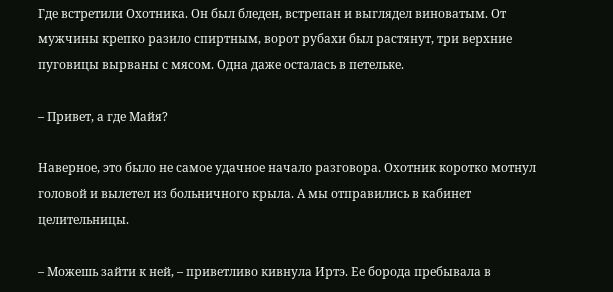Где встретили Охотника. Он был бледен, встрепан и выглядел виноватым. От мужчины крепко разило спиртным, ворот рубахи был растянут, три верхние пуговицы вырваны с мясом. Одна даже осталась в петельке.

– Привет, а где Майя?

Наверное, это было не самое удачное начало разговора. Охотник коротко мотнул головой и вылетел из больничного крыла. А мы отправились в кабинет целительницы.

– Можешь зайти к ней, – приветливо кивнула Иртэ. Ее борода пребывала в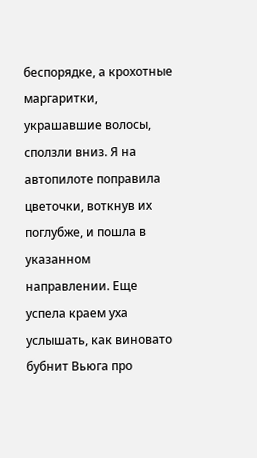беспорядке, а крохотные маргаритки, украшавшие волосы, сползли вниз. Я на автопилоте поправила цветочки, воткнув их поглубже, и пошла в указанном направлении. Еще успела краем уха услышать, как виновато бубнит Вьюга про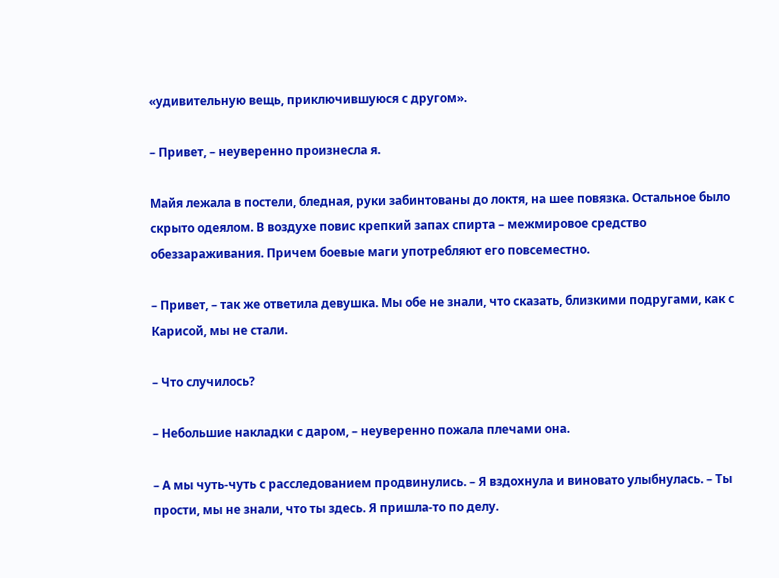«удивительную вещь, приключившуюся с другом».

– Привет, – неуверенно произнесла я.

Майя лежала в постели, бледная, руки забинтованы до локтя, на шее повязка. Остальное было скрыто одеялом. В воздухе повис крепкий запах спирта – межмировое средство обеззараживания. Причем боевые маги употребляют его повсеместно.

– Привет, – так же ответила девушка. Мы обе не знали, что сказать, близкими подругами, как с Карисой, мы не стали.

– Что случилось?

– Небольшие накладки с даром, – неуверенно пожала плечами она.

– А мы чуть-чуть с расследованием продвинулись. – Я вздохнула и виновато улыбнулась. – Ты прости, мы не знали, что ты здесь. Я пришла-то по делу.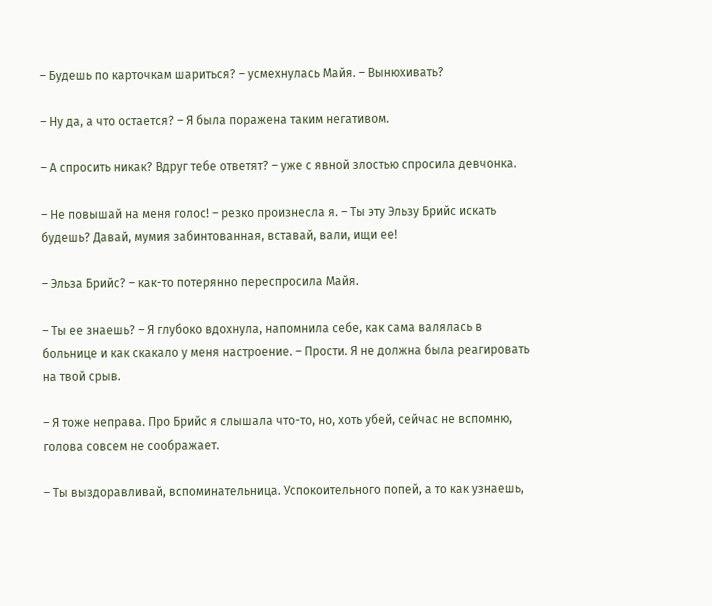– Будешь по карточкам шариться? – усмехнулась Майя. – Вынюхивать?

– Ну да, а что остается? – Я была поражена таким негативом.

– А спросить никак? Вдруг тебе ответят? – уже с явной злостью спросила девчонка.

– Не повышай на меня голос! – резко произнесла я. – Ты эту Эльзу Брийс искать будешь? Давай, мумия забинтованная, вставай, вали, ищи ее!

– Эльза Брийс? – как-то потерянно переспросила Майя.

– Ты ее знаешь? – Я глубоко вдохнула, напомнила себе, как сама валялась в больнице и как скакало у меня настроение. – Прости. Я не должна была реагировать на твой срыв.

– Я тоже неправа. Про Брийс я слышала что-то, но, хоть убей, сейчас не вспомню, голова совсем не соображает.

– Ты выздоравливай, вспоминательница. Успокоительного попей, а то как узнаешь,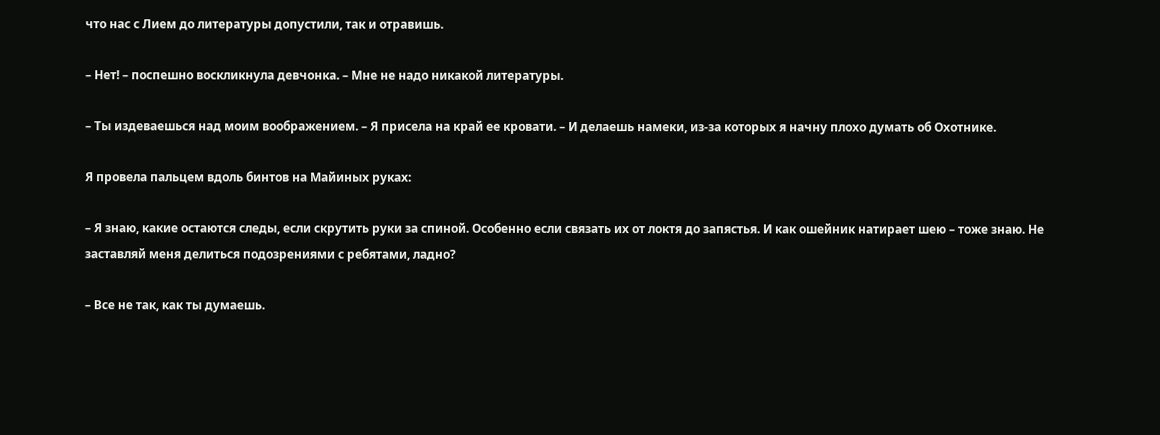что нас с Лием до литературы допустили, так и отравишь.

– Нет! – поспешно воскликнула девчонка. – Мне не надо никакой литературы.

– Ты издеваешься над моим воображением. – Я присела на край ее кровати. – И делаешь намеки, из-за которых я начну плохо думать об Охотнике.

Я провела пальцем вдоль бинтов на Майиных руках:

– Я знаю, какие остаются следы, если скрутить руки за спиной. Особенно если связать их от локтя до запястья. И как ошейник натирает шею – тоже знаю. Не заставляй меня делиться подозрениями с ребятами, ладно?

– Все не так, как ты думаешь.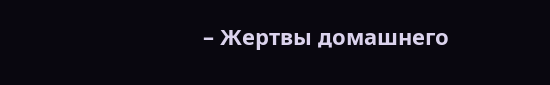– Жертвы домашнего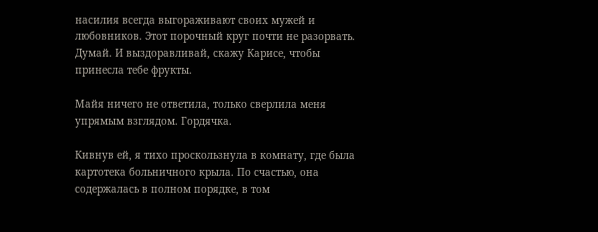насилия всегда выгораживают своих мужей и любовников. Этот порочный круг почти не разорвать. Думай. И выздоравливай, скажу Карисе, чтобы принесла тебе фрукты.

Майя ничего не ответила, только сверлила меня упрямым взглядом. Гордячка.

Кивнув ей, я тихо проскользнула в комнату, где была картотека больничного крыла. По счастью, она содержалась в полном порядке, в том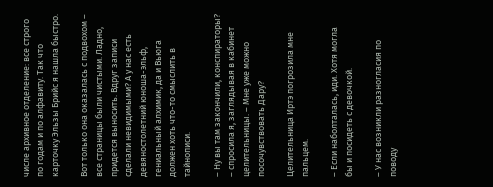числе архивное отделение: все строго по годам и по алфавиту. Так что карточку Эльзы Брийс я нашла быстро.

Вот только она оказалась с подвохом – все страницы были чистыми. Ладно, придется выносить. Вдруг записи сделали невидимыми? А у нас есть девяностолетний юноша-эльф, гениальный алхимик, да и Вьюга должен хоть что-то смыслить в тайнописи.

– Ну вы там закончили, конспираторы? – спросила я, заглядывая в кабинет целительницы. – Мне уже можно посочувствовать Дару?

Целительница Иртэ погрозила мне пальцем.

– Если наболталась, иди. Хотя могла бы и посидеть с девочкой.

– У нас возникли разногласия по поводу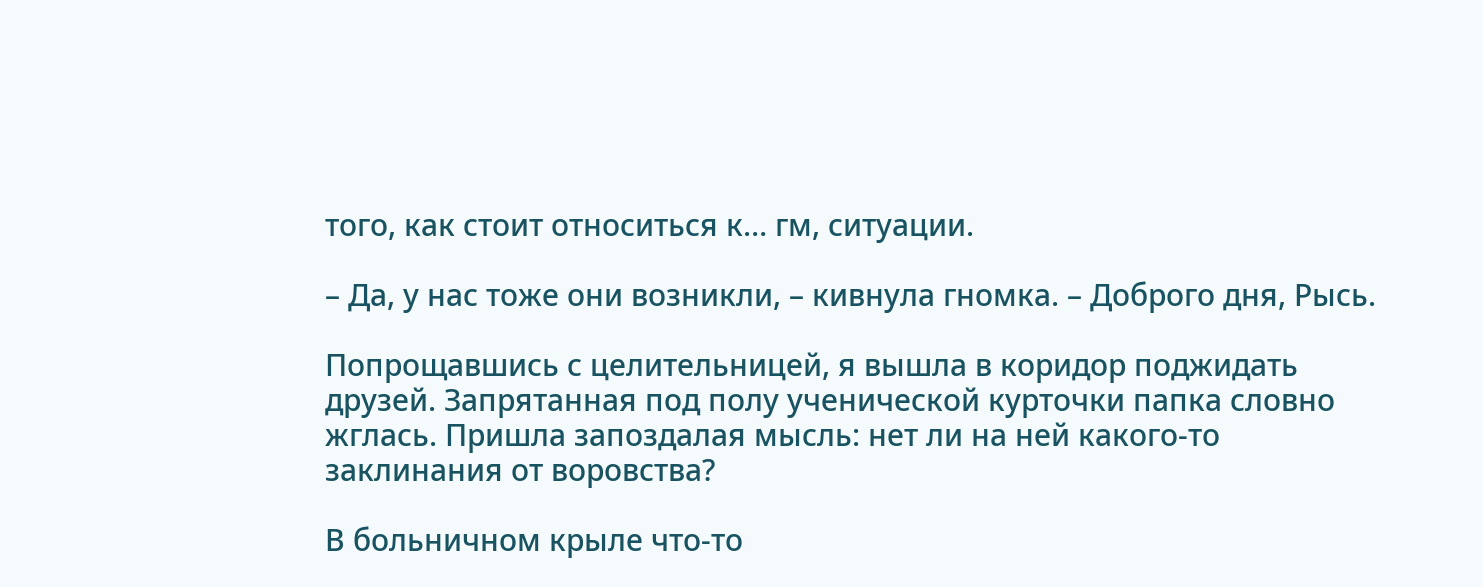того, как стоит относиться к… гм, ситуации.

– Да, у нас тоже они возникли, – кивнула гномка. – Доброго дня, Рысь.

Попрощавшись с целительницей, я вышла в коридор поджидать друзей. Запрятанная под полу ученической курточки папка словно жглась. Пришла запоздалая мысль: нет ли на ней какого-то заклинания от воровства?

В больничном крыле что-то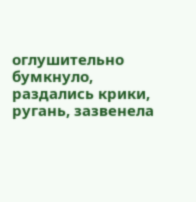оглушительно бумкнуло, раздались крики, ругань, зазвенела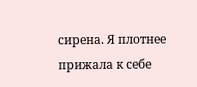сирена. Я плотнее прижала к себе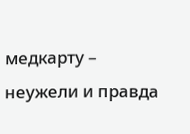медкарту – неужели и правда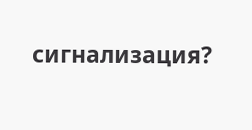сигнализация?